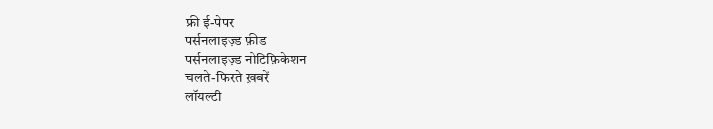फ्री ई-पेपर
पर्सनलाइज़्ड फ़ीड
पर्सनलाइज़्ड नोटिफ़िकेशन
चलते-फिरते ख़बरें
लॉयल्टी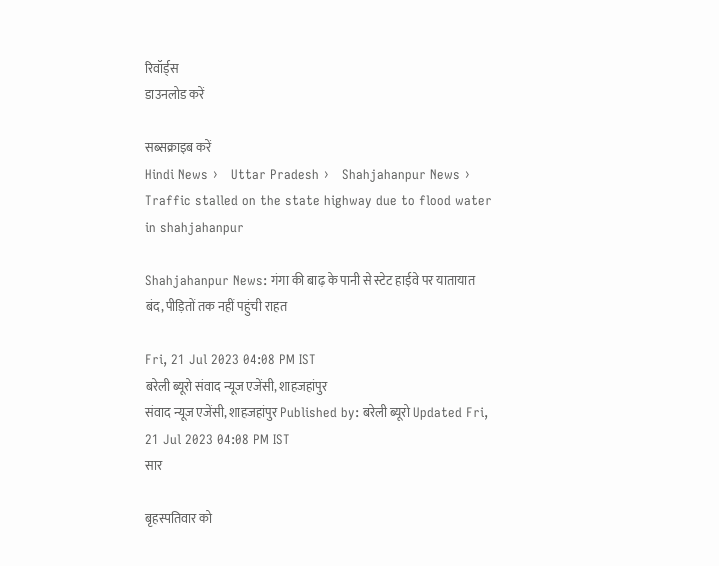रिवॉर्ड्स
डाउनलोड करें

सब्सक्राइब करें
Hindi News ›   Uttar Pradesh ›   Shahjahanpur News ›   Traffic stalled on the state highway due to flood water in shahjahanpur

Shahjahanpur News: गंगा की बाढ़ के पानी से स्टेट हाईवे पर यातायात बंद, पीड़ितों तक नहीं पहुंची राहत

Fri, 21 Jul 2023 04:08 PM IST
बरेली ब्यूरो संवाद न्यूज एजेंसी, शाहजहांपुर
संवाद न्यूज एजेंसी, शाहजहांपुर Published by: बरेली ब्यूरो Updated Fri, 21 Jul 2023 04:08 PM IST
सार

बृहस्पतिवार को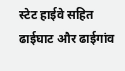स्टेट हाईवे सहित ढाईघाट और ढाईगांव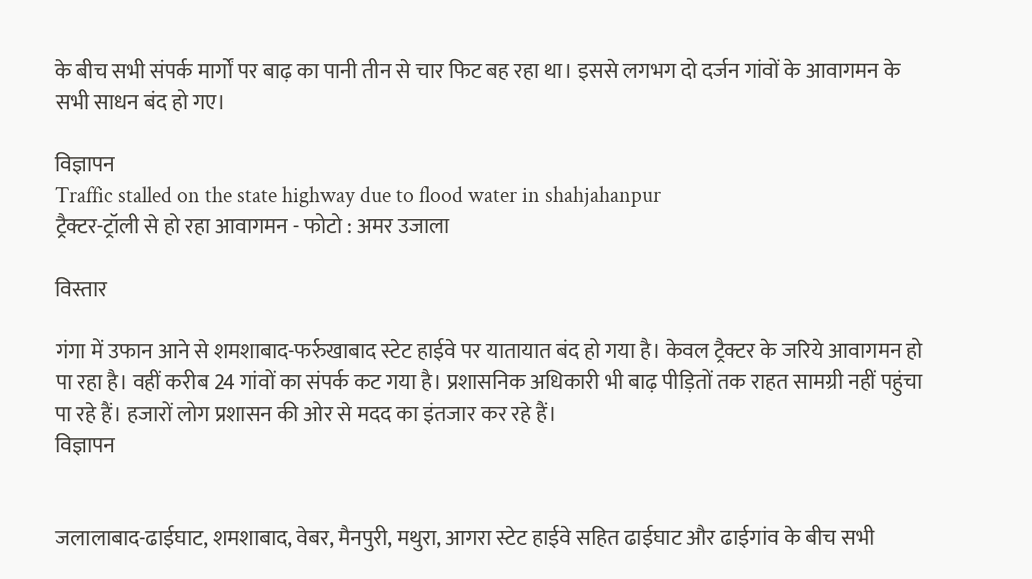के बीच सभी संपर्क मार्गों पर बाढ़ का पानी तीन से चार फिट बह रहा था। इससे लगभग दो दर्जन गांवों के आवागमन के सभी साधन बंद हो गए।

विज्ञापन
Traffic stalled on the state highway due to flood water in shahjahanpur
ट्रैक्टर-ट्रॉली से हो रहा आवागमन - फोटो : अमर उजाला

विस्तार

गंगा में उफान आने से शमशाबाद-फर्रुखाबाद स्टेट हाईवे पर यातायात बंद हो गया है। केवल ट्रैक्टर के जरिये आवागमन हो पा रहा है। वहीं करीब 24 गांवों का संपर्क कट गया है। प्रशासनिक अधिकारी भी बाढ़ पीड़ितों तक राहत सामग्री नहीं पहुंचा पा रहे हैं। हजारों लोग प्रशासन की ओर से मदद का इंतजार कर रहे हैं।
विज्ञापन


जलालाबाद-ढाईघाट, शमशाबाद, वेबर, मैनपुरी, मथुरा, आगरा स्टेट हाईवे सहित ढाईघाट और ढाईगांव के बीच सभी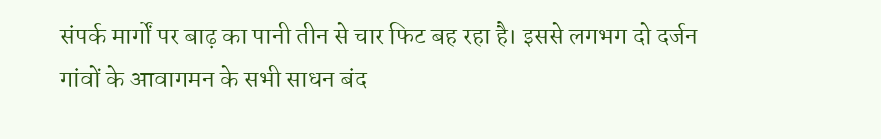संपर्क मार्गों पर बाढ़ का पानी तीन से चार फिट बह रहा है। इससे लगभग दो दर्जन गांवों के आवागमन के सभी साधन बंद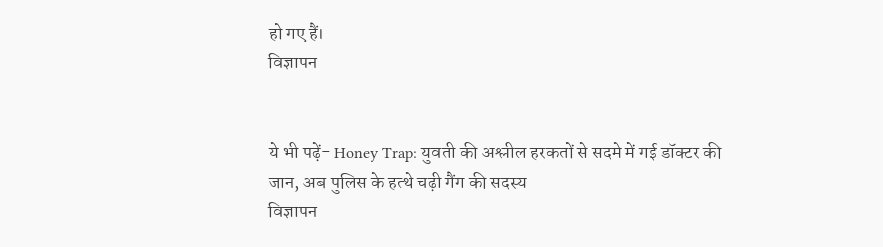हो गए हैं।
विज्ञापन


ये भी पढ़ें- Honey Trap: युवती की अश्लील हरकतों से सदमे में गई डॉक्टर की जान, अब पुलिस के हत्थे चढ़ी गैंग की सदस्य
विज्ञापन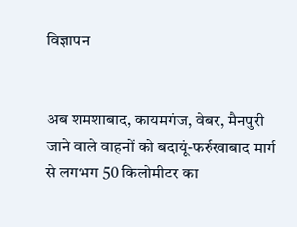विज्ञापन


अब शमशाबाद, कायमगंज, वेबर, मैनपुरी जाने वाले वाहनों को बदायूं-फर्रुखाबाद मार्ग से लगभग 50 किलोमीटर का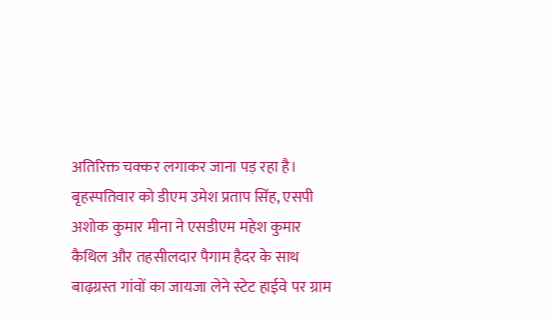अतिरिक्त चक्कर लगाकर जाना पड़ रहा है। बृहस्पतिवार को डीएम उमेश प्रताप सिंह, एसपी अशोक कुमार मीना ने एसडीएम महेश कुमार कैथिल और तहसीलदार पैगाम हैदर के साथ बाढ़ग्रस्त गांवों का जायजा लेने स्टेट हाईवे पर ग्राम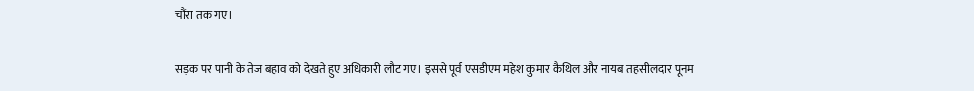चौंरा तक गए।

सड़क पर पानी के तेज बहाव को देखते हुए अधिकारी लौट गए। इससे पूर्व एसडीएम महेश कुमार कैथिल और नायब तहसीलदार पूनम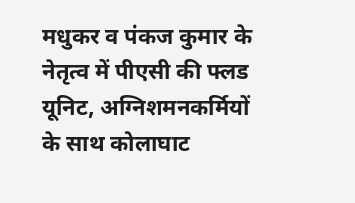मधुकर व पंकज कुमार के नेतृत्व में पीएसी की फ्लड यूनिट, अग्निशमनकर्मियों के साथ कोलाघाट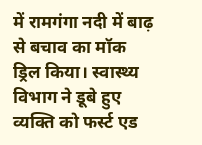में रामगंगा नदी में बाढ़ से बचाव का मॉक ड्रिल किया। स्वास्थ्य विभाग ने डूबे हुए व्यक्ति को फर्स्ट एड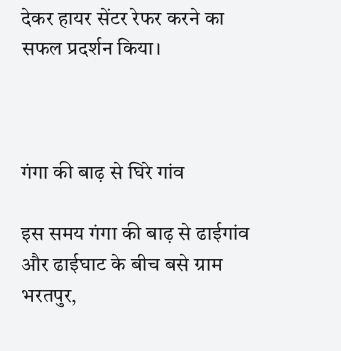देकर हायर सेंटर रेफर करने का सफल प्रदर्शन किया।



गंगा की बाढ़ से घिरे गांव

इस समय गंगा की बाढ़ से ढाईगांव और ढाईघाट के बीच बसे ग्राम भरतपुर,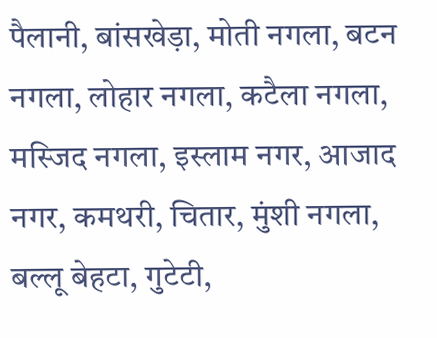पैलानी, बांसखेड़ा, मोती नगला, बटन नगला, लोहार नगला, कटैला नगला, मस्जिद नगला, इस्लाम नगर, आजाद नगर, कमथरी, चितार, मुंशी नगला, बल्लू बेहटा, गुटेटी,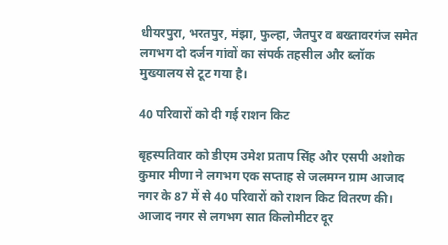धीयरपुरा, भरतपुर, मंझा, फुल्हा, जैतपुर व बख्तावरगंज समेत लगभग दो दर्जन गांवों का संपर्क तहसील और ब्लॉक मुख्यालय से टूट गया है।

40 परिवारों को दी गई राशन किट

बृहस्पतिवार को डीएम उमेश प्रताप सिंह और एसपी अशोक कुमार मीणा ने लगभग एक सप्ताह से जलमग्न ग्राम आजाद नगर के 87 में से 40 परिवारों को राशन किट वितरण की। आजाद नगर से लगभग सात किलोमीटर दूर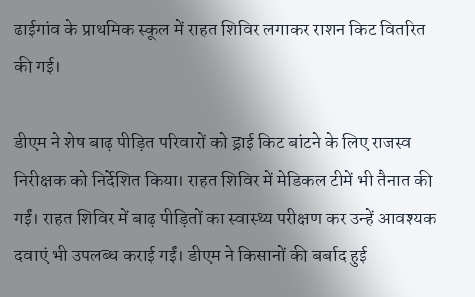ढाईगांव के प्राथमिक स्कूल में राहत शिविर लगाकर राशन किट वितरित की गई।

डीएम ने शेष बाढ़ पीड़ित परिवारों को ड्राई किट बांटने के लिए राजस्व निरीक्षक को निर्देशित किया। राहत शिविर में मेडिकल टीमें भी तैनात की गईं। राहत शिविर में बाढ़ पीड़ितों का स्वास्थ्य परीक्षण कर उन्हें आवश्यक दवाएं भी उपलब्ध कराई गईं। डीएम ने किसानों की बर्बाद हुई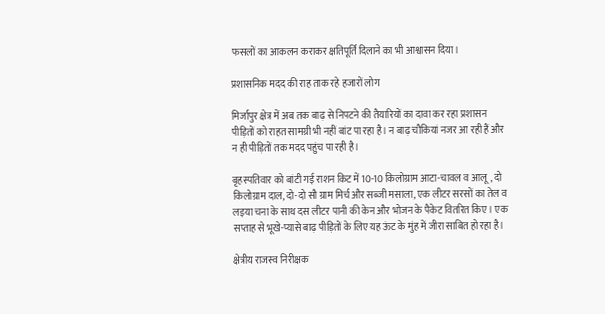फसलों का आकलन कराकर क्षतिपूर्ति दिलाने का भी आश्वासन दिया।

प्रशासनिक मदद की राह ताक रहे हजारों लोग

मिर्जापुर क्षेत्र में अब तक बाढ़ से निपटने की तैयारियों का दावा कर रहा प्रशासन पीड़ितों को राहत सामग्री भी नहीं बांट पा रहा है। न बाढ़ चौकियां नजर आ रही हैं और न ही पीड़ितों तक मदद पहुंच पा रही है।

बृहस्पतिवार को बांटी गई राशन किट में 10-10 किलोग्राम आटा-चावल व आलू, दो किलोग्राम दाल, दो-दो सौ ग्राम मिर्च और सब्जी मसाला, एक लीटर सरसों का तेल व लइया चना के साथ दस लीटर पानी की केन और भोजन के पैकेट वितरित किए। एक सप्ताह से भूखे-प्यासे बाढ़ पीड़ितों के लिए यह ऊंट के मुंह में जीरा साबित हो रहा है।

क्षेत्रीय राजस्व निरीक्षक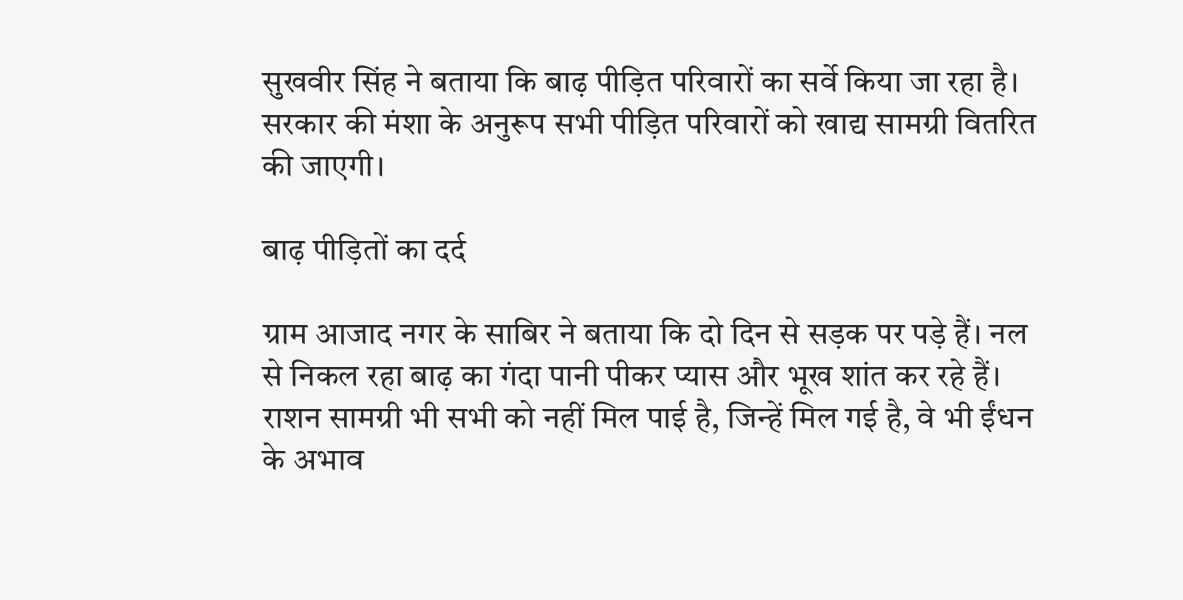सुखवीर सिंह ने बताया कि बाढ़ पीड़ित परिवारों का सर्वे किया जा रहा है। सरकार की मंशा के अनुरूप सभी पीड़ित परिवारों को खाद्य सामग्री वितरित की जाएगी।

बाढ़ पीड़ितों का दर्द

ग्राम आजाद नगर के साबिर ने बताया कि दो दिन से सड़क पर पड़े हैं। नल से निकल रहा बाढ़ का गंदा पानी पीकर प्यास और भूख शांत कर रहे हैं। राशन सामग्री भी सभी को नहीं मिल पाई है, जिन्हें मिल गई है, वे भी ईंधन के अभाव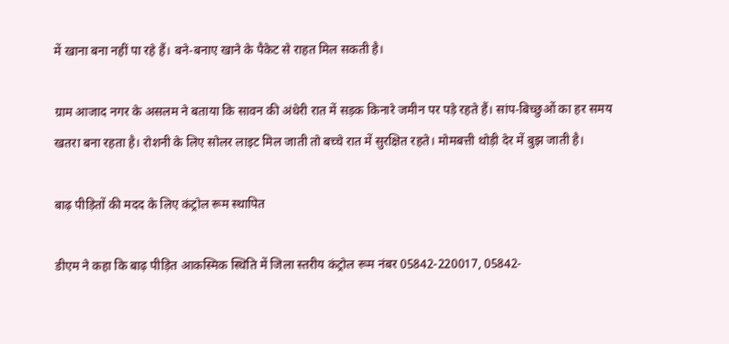में खाना बना नहीं पा रहे हैं। बने-बनाए खाने के पैकेट से राहत मिल सकती है।

ग्राम आजाद नगर के असलम ने बताया कि सावन की अंधेरी रात में सड़क किनारे जमीन पर पड़े रहते हैं। सांप-बिच्छुओं का हर समय खतरा बना रहता है। रोशनी के लिए सोलर लाइट मिल जाती तो बच्चे रात में सुरक्षित रहते। मोमबत्ती थोड़ी देर में बुझ जाती है।

बाढ़ पीड़ितों की मदद के लिए कंट्रोल रूम स्थापित

डीएम ने कहा कि बाढ़ पीड़ित आकस्मिक स्थिति में जिला स्तरीय कंट्रोल रूम नंबर 05842-220017, 05842-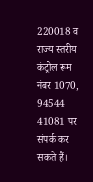220018 व राज्य स्तरीय कंट्रोल रूम नंबर 1070, 94544 41081 पर संपर्क कर सकते हैं।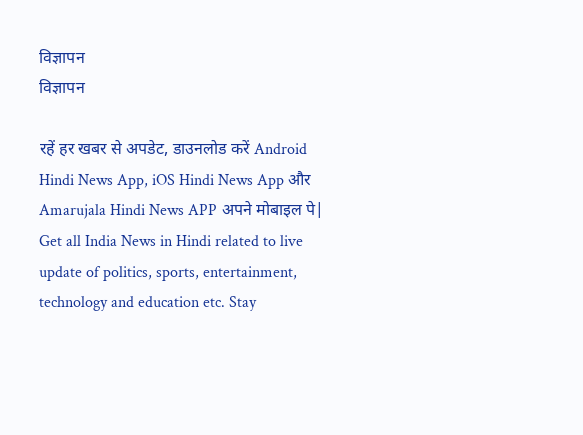विज्ञापन
विज्ञापन

रहें हर खबर से अपडेट, डाउनलोड करें Android Hindi News App, iOS Hindi News App और Amarujala Hindi News APP अपने मोबाइल पे|
Get all India News in Hindi related to live update of politics, sports, entertainment, technology and education etc. Stay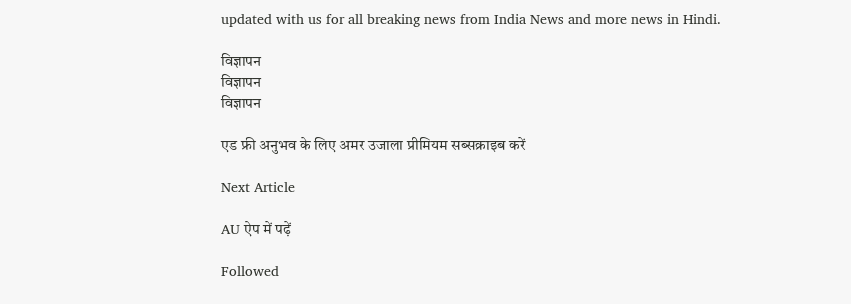updated with us for all breaking news from India News and more news in Hindi.

विज्ञापन
विज्ञापन
विज्ञापन

एड फ्री अनुभव के लिए अमर उजाला प्रीमियम सब्सक्राइब करें

Next Article

AU ऐप में पढ़ें

Followed